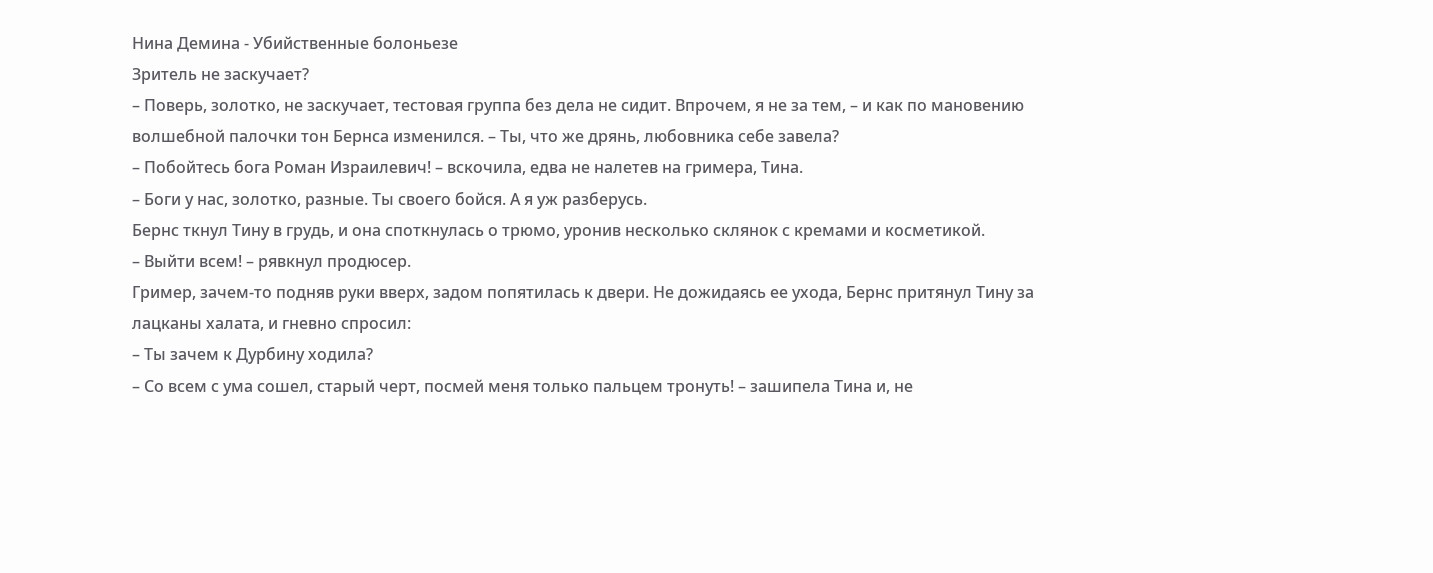Нина Демина - Убийственные болоньезе
Зритель не заскучает?
– Поверь, золотко, не заскучает, тестовая группа без дела не сидит. Впрочем, я не за тем, – и как по мановению волшебной палочки тон Бернса изменился. – Ты, что же дрянь, любовника себе завела?
– Побойтесь бога Роман Израилевич! – вскочила, едва не налетев на гримера, Тина.
– Боги у нас, золотко, разные. Ты своего бойся. А я уж разберусь.
Бернс ткнул Тину в грудь, и она споткнулась о трюмо, уронив несколько склянок с кремами и косметикой.
– Выйти всем! – рявкнул продюсер.
Гример, зачем-то подняв руки вверх, задом попятилась к двери. Не дожидаясь ее ухода, Бернс притянул Тину за лацканы халата, и гневно спросил:
– Ты зачем к Дурбину ходила?
– Со всем с ума сошел, старый черт, посмей меня только пальцем тронуть! – зашипела Тина и, не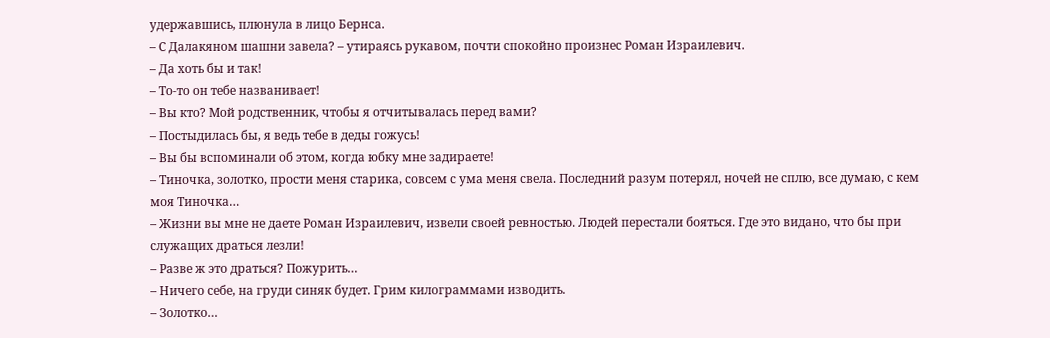удержавшись, плюнула в лицо Бернса.
– С Далакяном шашни завела? – утираясь рукавом, почти спокойно произнес Роман Израилевич.
– Да хоть бы и так!
– То-то он тебе названивает!
– Вы кто? Мой родственник, чтобы я отчитывалась перед вами?
– Постыдилась бы, я ведь тебе в деды гожусь!
– Вы бы вспоминали об этом, когда юбку мне задираете!
– Тиночка, золотко, прости меня старика, совсем с ума меня свела. Последний разум потерял, ночей не сплю, все думаю, с кем моя Тиночка…
– Жизни вы мне не даете Роман Израилевич, извели своей ревностью. Людей перестали бояться. Где это видано, что бы при служащих драться лезли!
– Разве ж это драться? Пожурить…
– Ничего себе, на груди синяк будет. Грим килограммами изводить.
– Золотко…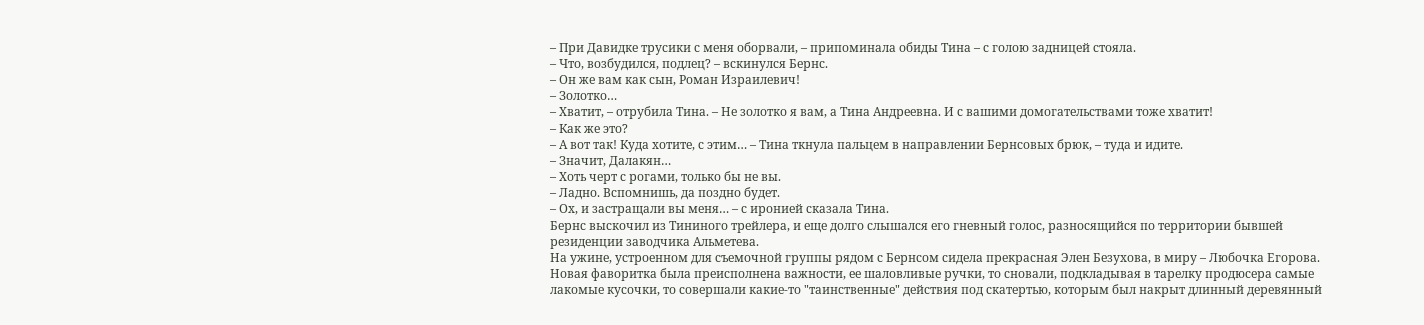– При Давидке трусики с меня оборвали, – припоминала обиды Тина – с голою задницей стояла.
– Что, возбудился, подлец? – вскинулся Бернс.
– Он же вам как сын, Роман Израилевич!
– Золотко…
– Хватит, – отрубила Тина. – Не золотко я вам, а Тина Андреевна. И с вашими домогательствами тоже хватит!
– Как же это?
– А вот так! Куда хотите, с этим… – Тина ткнула пальцем в направлении Бернсовых брюк, – туда и идите.
– Значит, Далакян…
– Хоть черт с рогами, только бы не вы.
– Ладно. Вспомнишь, да поздно будет.
– Ох, и застращали вы меня… – с иронией сказала Тина.
Бернс выскочил из Тининого трейлера, и еще долго слышался его гневный голос, разносящийся по территории бывшей резиденции заводчика Альметева.
На ужине, устроенном для съемочной группы рядом с Бернсом сидела прекрасная Элен Безухова, в миру – Любочка Егорова. Новая фаворитка была преисполнена важности, ее шаловливые ручки, то сновали, подкладывая в тарелку продюсера самые лакомые кусочки, то совершали какие-то "таинственные" действия под скатертью, которым был накрыт длинный деревянный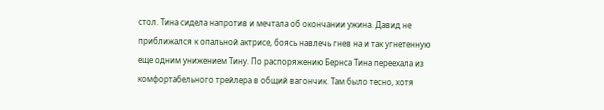стол. Тина сидела напротив и мечтала об окончании ужина. Давид не приближался к опальной актрисе, боясь навлечь гнев на и так угнетенную еще одним унижением Тину. По распоряжению Бернса Тина переехала из комфортабельного трейлера в общий вагончик. Там было тесно, хотя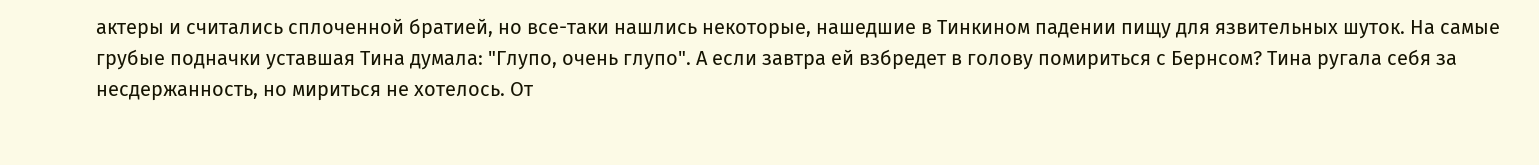актеры и считались сплоченной братией, но все-таки нашлись некоторые, нашедшие в Тинкином падении пищу для язвительных шуток. На самые грубые подначки уставшая Тина думала: "Глупо, очень глупо". А если завтра ей взбредет в голову помириться с Бернсом? Тина ругала себя за несдержанность, но мириться не хотелось. От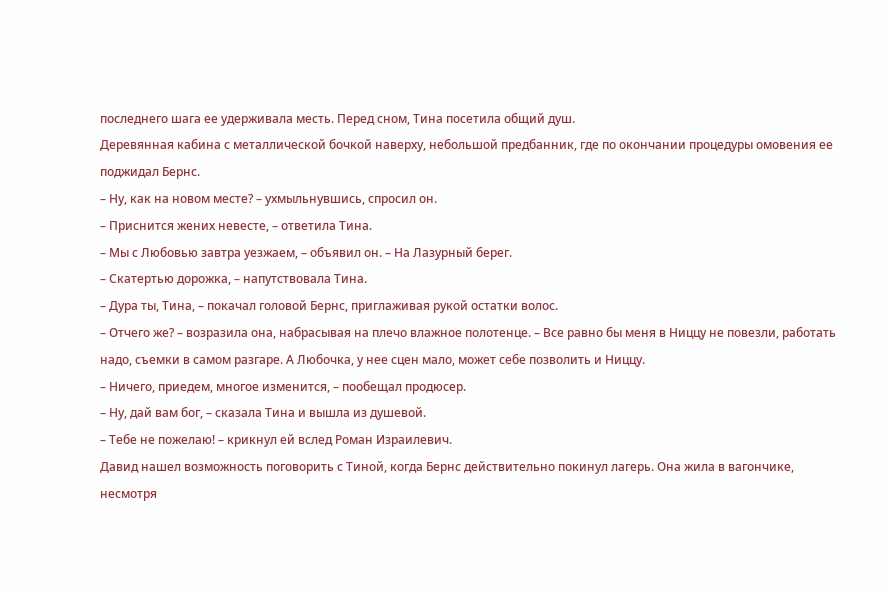последнего шага ее удерживала месть. Перед сном, Тина посетила общий душ.
Деревянная кабина с металлической бочкой наверху, небольшой предбанник, где по окончании процедуры омовения ее поджидал Бернс.
– Ну, как на новом месте? – ухмыльнувшись, спросил он.
– Приснится жених невесте, – ответила Тина.
– Мы с Любовью завтра уезжаем, – объявил он. – На Лазурный берег.
– Скатертью дорожка, – напутствовала Тина.
– Дура ты, Тина, – покачал головой Бернс, приглаживая рукой остатки волос.
– Отчего же? – возразила она, набрасывая на плечо влажное полотенце. – Все равно бы меня в Ниццу не повезли, работать надо, съемки в самом разгаре. А Любочка, у нее сцен мало, может себе позволить и Ниццу.
– Ничего, приедем, многое изменится, – пообещал продюсер.
– Ну, дай вам бог, – сказала Тина и вышла из душевой.
– Тебе не пожелаю! – крикнул ей вслед Роман Израилевич.
Давид нашел возможность поговорить с Тиной, когда Бернс действительно покинул лагерь. Она жила в вагончике, несмотря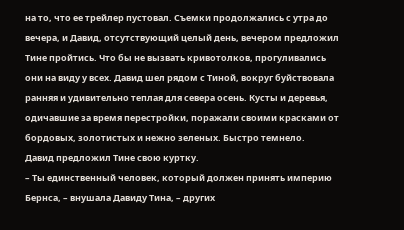на то, что ее трейлер пустовал. Съемки продолжались с утра до вечера, и Давид, отсутствующий целый день, вечером предложил Тине пройтись. Что бы не вызвать кривотолков, прогуливались они на виду у всех. Давид шел рядом с Тиной, вокруг буйствовала ранняя и удивительно теплая для севера осень. Кусты и деревья, одичавшие за время перестройки, поражали своими красками от бордовых, золотистых и нежно зеленых. Быстро темнело.
Давид предложил Тине свою куртку.
– Ты единственный человек, который должен принять империю Бернса, – внушала Давиду Тина, – других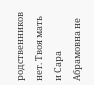родственников нет. Твоя мать и Сара Абрамовна не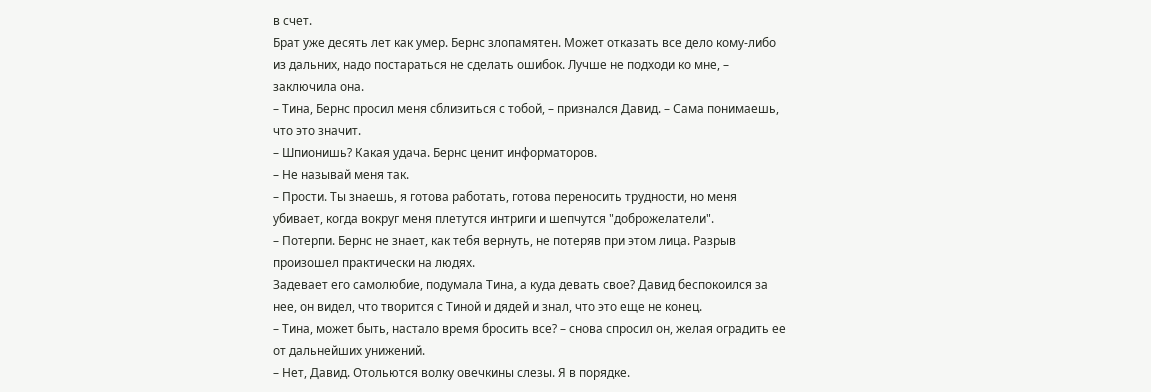в счет.
Брат уже десять лет как умер. Бернс злопамятен. Может отказать все дело кому-либо из дальних, надо постараться не сделать ошибок. Лучше не подходи ко мне, – заключила она.
– Тина, Бернс просил меня сблизиться с тобой, – признался Давид. – Сама понимаешь, что это значит.
– Шпионишь? Какая удача. Бернс ценит информаторов.
– Не называй меня так.
– Прости. Ты знаешь, я готова работать, готова переносить трудности, но меня убивает, когда вокруг меня плетутся интриги и шепчутся "доброжелатели".
– Потерпи. Бернс не знает, как тебя вернуть, не потеряв при этом лица. Разрыв произошел практически на людях.
Задевает его самолюбие, подумала Тина, а куда девать свое? Давид беспокоился за нее, он видел, что творится с Тиной и дядей и знал, что это еще не конец.
– Тина, может быть, настало время бросить все? – снова спросил он, желая оградить ее от дальнейших унижений.
– Нет, Давид. Отольются волку овечкины слезы. Я в порядке.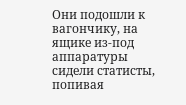Они подошли к вагончику, на ящике из-под аппаратуры сидели статисты, попивая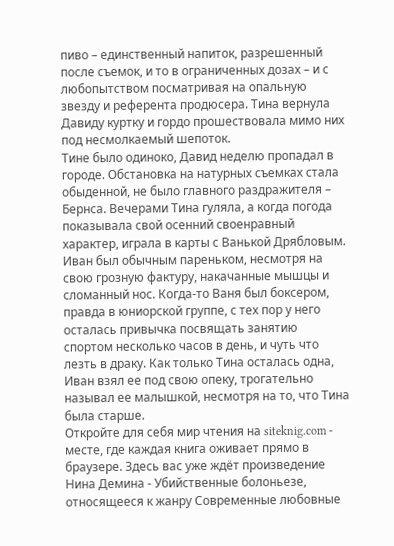пиво – единственный напиток, разрешенный после съемок, и то в ограниченных дозах – и с любопытством посматривая на опальную звезду и референта продюсера. Тина вернула Давиду куртку и гордо прошествовала мимо них под несмолкаемый шепоток.
Тине было одиноко, Давид неделю пропадал в городе. Обстановка на натурных съемках стала обыденной, не было главного раздражителя – Бернса. Вечерами Тина гуляла, а когда погода показывала свой осенний своенравный характер, играла в карты с Ванькой Дрябловым.
Иван был обычным пареньком, несмотря на свою грозную фактуру, накачанные мышцы и сломанный нос. Когда-то Ваня был боксером, правда в юниорской группе, с тех пор у него осталась привычка посвящать занятию спортом несколько часов в день, и чуть что лезть в драку. Как только Тина осталась одна, Иван взял ее под свою опеку, трогательно называл ее малышкой, несмотря на то, что Тина была старше.
Откройте для себя мир чтения на siteknig.com - месте, где каждая книга оживает прямо в браузере. Здесь вас уже ждёт произведение Нина Демина - Убийственные болоньезе, относящееся к жанру Современные любовные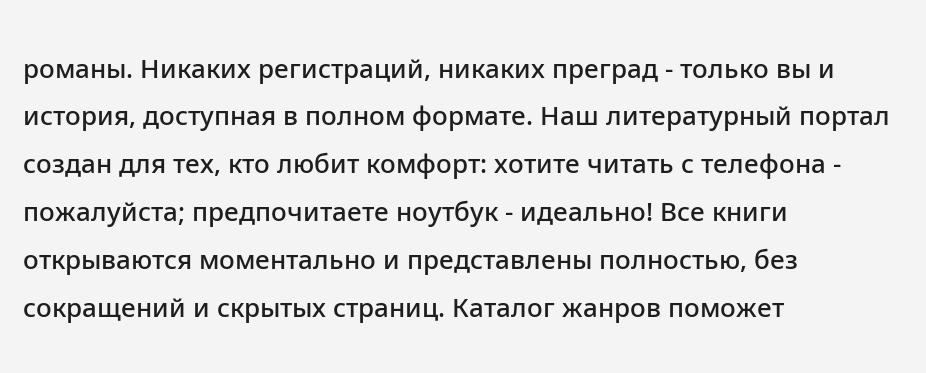романы. Никаких регистраций, никаких преград - только вы и история, доступная в полном формате. Наш литературный портал создан для тех, кто любит комфорт: хотите читать с телефона - пожалуйста; предпочитаете ноутбук - идеально! Все книги открываются моментально и представлены полностью, без сокращений и скрытых страниц. Каталог жанров поможет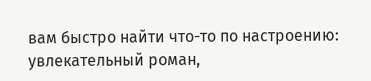вам быстро найти что-то по настроению: увлекательный роман,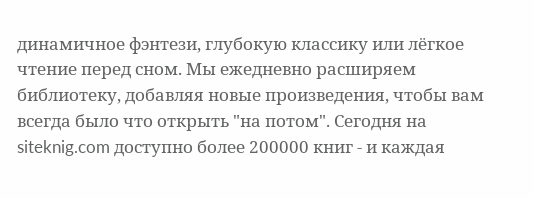динамичное фэнтези, глубокую классику или лёгкое чтение перед сном. Мы ежедневно расширяем библиотеку, добавляя новые произведения, чтобы вам всегда было что открыть "на потом". Сегодня на siteknig.com доступно более 200000 книг - и каждая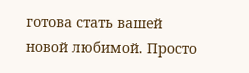готова стать вашей новой любимой. Просто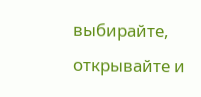выбирайте, открывайте и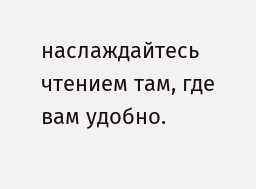наслаждайтесь чтением там, где вам удобно.